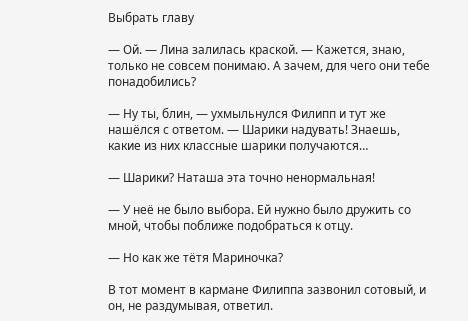Выбрать главу

— Ой. — Лина залилась краской. — Кажется, знаю, только не совсем понимаю. А зачем, для чего они тебе понадобились?

— Ну ты, блин, — ухмыльнулся Филипп и тут же нашёлся с ответом. — Шарики надувать! Знаешь, какие из них классные шарики получаются…

— Шарики? Наташа эта точно ненормальная!

— У неё не было выбора. Ей нужно было дружить со мной, чтобы поближе подобраться к отцу.

— Но как же тётя Мариночка?

В тот момент в кармане Филиппа зазвонил сотовый, и он, не раздумывая, ответил.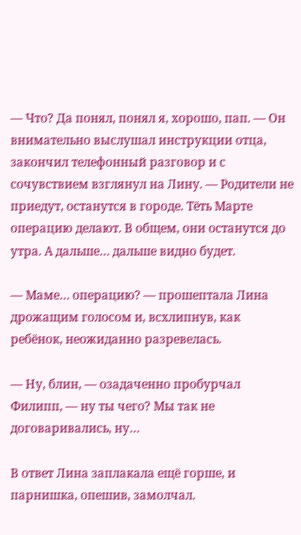— Что? Да понял, понял я, хорошо, пап. — Он внимательно выслушал инструкции отца, закончил телефонный разговор и с сочувствием взглянул на Лину. — Родители не приедут, останутся в городе. Тёть Марте операцию делают. В общем, они останутся до утра. А дальше… дальше видно будет.

— Маме… операцию? — прошептала Лина дрожащим голосом и, всхлипнув, как ребёнок, неожиданно разревелась.

— Ну, блин, — озадаченно пробурчал Филипп, — ну ты чего? Мы так не договаривались, ну…

В ответ Лина заплакала ещё горше, и парнишка, опешив, замолчал.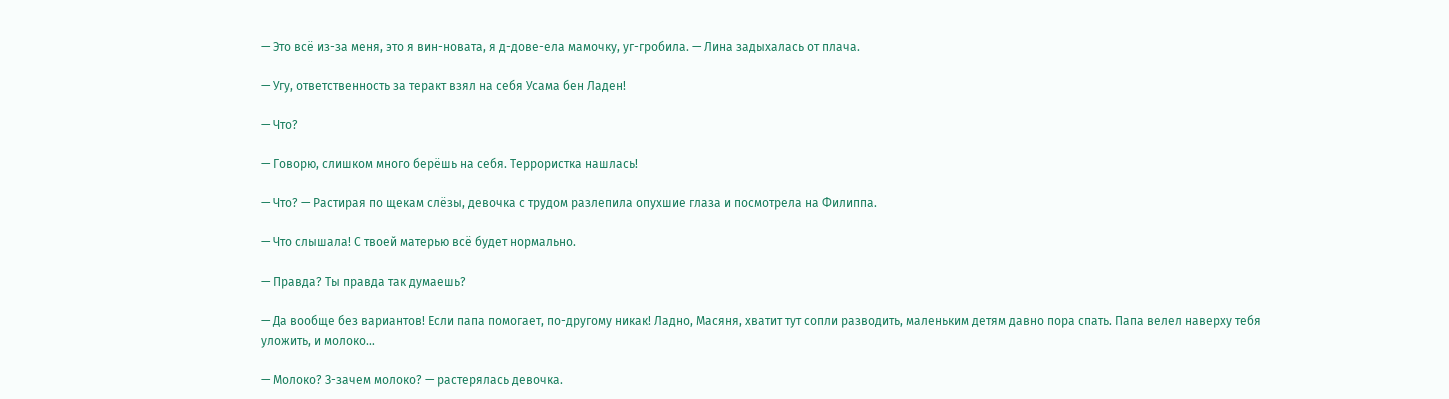— Это всё из-за меня, это я вин-новата, я д-дове-ела мамочку, уг-гробила. — Лина задыхалась от плача.

— Угу, ответственность за теракт взял на себя Усама бен Ладен!

— Что?

— Говорю, слишком много берёшь на себя. Террористка нашлась!

— Что? — Растирая по щекам слёзы, девочка с трудом разлепила опухшие глаза и посмотрела на Филиппа.

— Что слышала! С твоей матерью всё будет нормально.

— Правда? Ты правда так думаешь?

— Да вообще без вариантов! Если папа помогает, по-другому никак! Ладно, Масяня, хватит тут сопли разводить, маленьким детям давно пора спать. Папа велел наверху тебя уложить, и молоко…

— Молоко? З-зачем молоко? — растерялась девочка.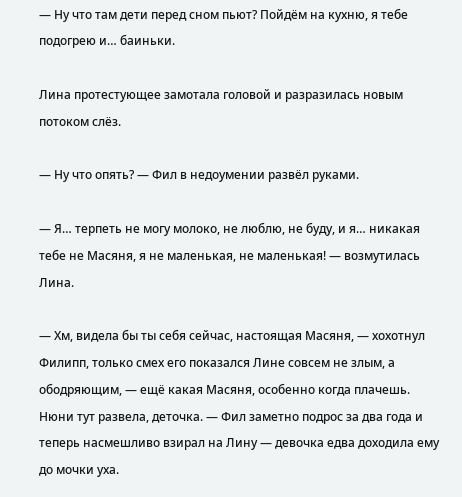— Ну что там дети перед сном пьют? Пойдём на кухню, я тебе подогрею и… баиньки.

Лина протестующее замотала головой и разразилась новым потоком слёз.

— Ну что опять? — Фил в недоумении развёл руками.

— Я… терпеть не могу молоко, не люблю, не буду, и я… никакая тебе не Масяня, я не маленькая, не маленькая! — возмутилась Лина.

— Хм, видела бы ты себя сейчас, настоящая Масяня, — хохотнул Филипп, только смех его показался Лине совсем не злым, а ободряющим, — ещё какая Масяня, особенно когда плачешь. Нюни тут развела, деточка. — Фил заметно подрос за два года и теперь насмешливо взирал на Лину — девочка едва доходила ему до мочки уха.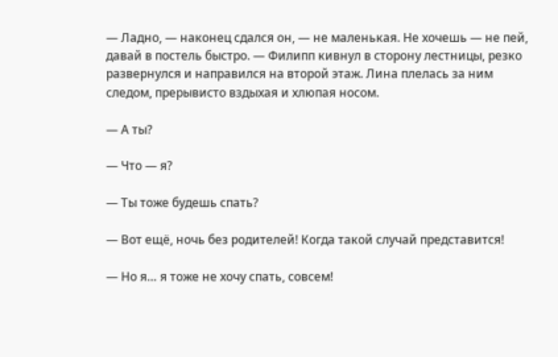— Ладно, — наконец сдался он, — не маленькая. Не хочешь — не пей, давай в постель быстро. — Филипп кивнул в сторону лестницы, резко развернулся и направился на второй этаж. Лина плелась за ним следом, прерывисто вздыхая и хлюпая носом.

— А ты?

— Что — я?

— Ты тоже будешь спать?

— Вот ещё, ночь без родителей! Когда такой случай представится!

— Но я… я тоже не хочу спать, совсем!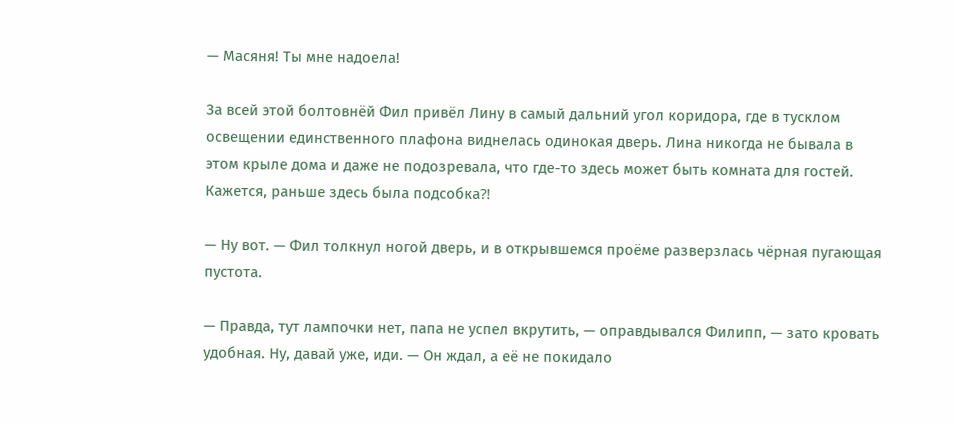— Масяня! Ты мне надоела!

За всей этой болтовнёй Фил привёл Лину в самый дальний угол коридора, где в тусклом освещении единственного плафона виднелась одинокая дверь. Лина никогда не бывала в этом крыле дома и даже не подозревала, что где-то здесь может быть комната для гостей. Кажется, раньше здесь была подсобка⁈

— Ну вот. — Фил толкнул ногой дверь, и в открывшемся проёме разверзлась чёрная пугающая пустота.

— Правда, тут лампочки нет, папа не успел вкрутить, — оправдывался Филипп, — зато кровать удобная. Ну, давай уже, иди. — Он ждал, а её не покидало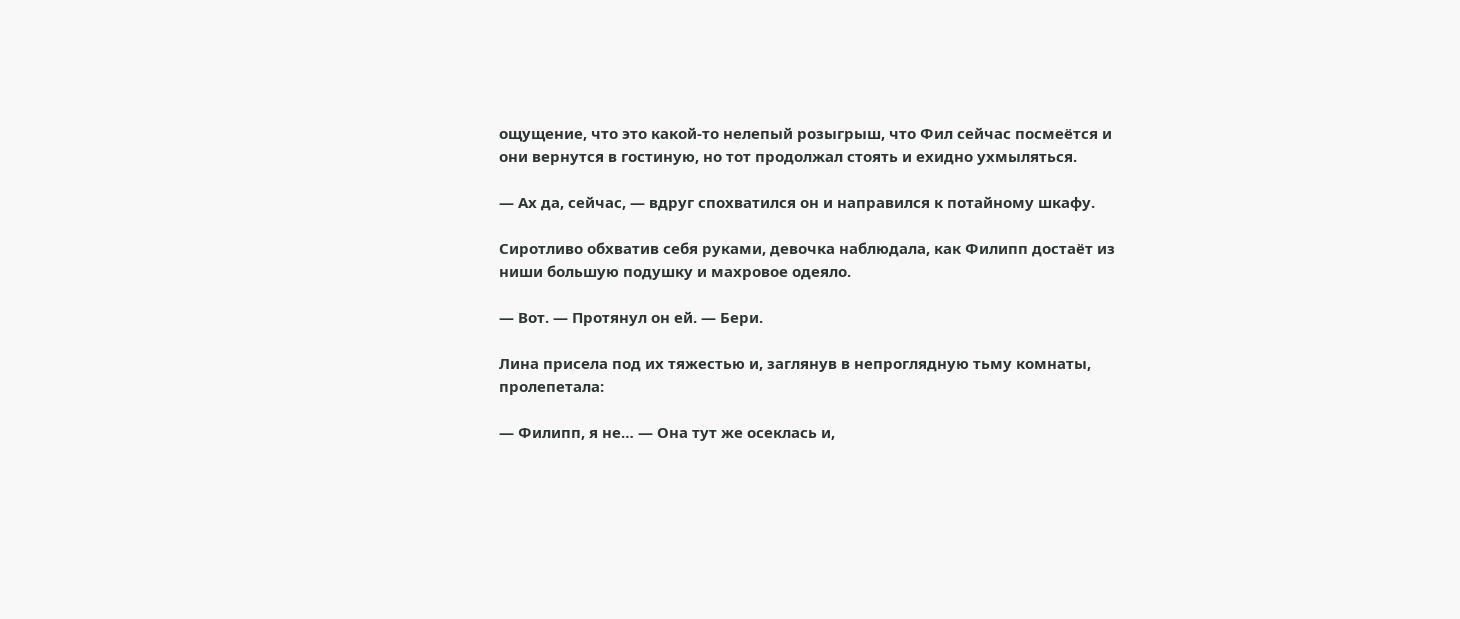ощущение, что это какой-то нелепый розыгрыш, что Фил сейчас посмеётся и они вернутся в гостиную, но тот продолжал стоять и ехидно ухмыляться.

— Ах да, сейчас, — вдруг спохватился он и направился к потайному шкафу.

Сиротливо обхватив себя руками, девочка наблюдала, как Филипп достаёт из ниши большую подушку и махровое одеяло.

— Вот. — Протянул он ей. — Бери.

Лина присела под их тяжестью и, заглянув в непроглядную тьму комнаты, пролепетала:

— Филипп, я не… — Она тут же осеклась и,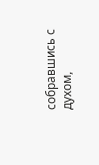собравшись с духом,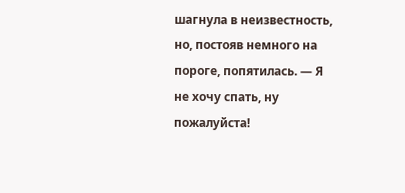шагнула в неизвестность, но, постояв немного на пороге, попятилась. — Я не хочу спать, ну пожалуйста!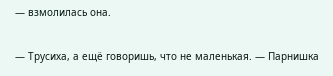— взмолилась она.

— Трусиха, а ещё говоришь, что не маленькая. — Парнишка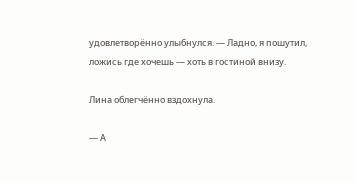удовлетворённо улыбнулся. — Ладно, я пошутил, ложись где хочешь — хоть в гостиной внизу.

Лина облегчённо вздохнула.

— А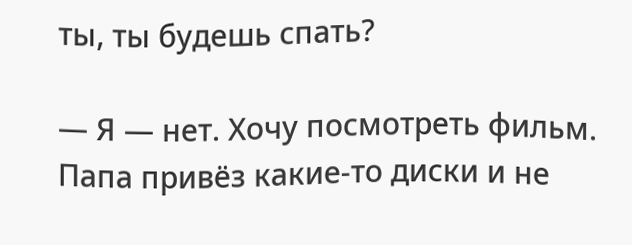ты, ты будешь спать?

— Я — нет. Хочу посмотреть фильм. Папа привёз какие-то диски и не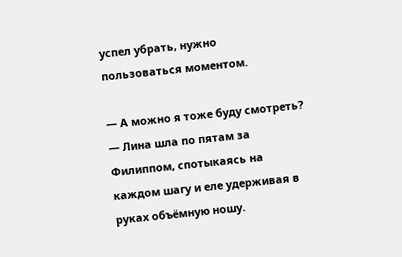успел убрать, нужно пользоваться моментом.

— А можно я тоже буду смотреть? — Лина шла по пятам за Филиппом, спотыкаясь на каждом шагу и еле удерживая в руках объёмную ношу.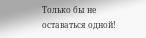Только бы не оставаться одной!